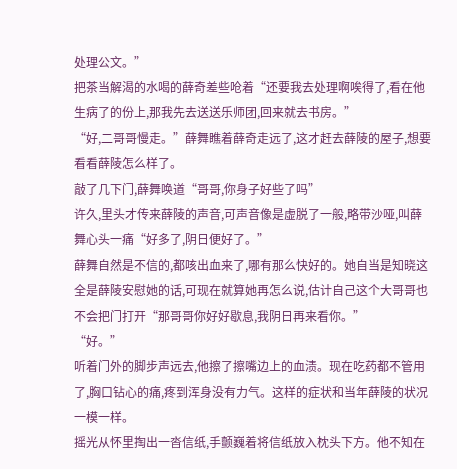处理公文。”
把茶当解渴的水喝的薛奇差些呛着“还要我去处理啊唉得了,看在他生病了的份上,那我先去送送乐师团,回来就去书房。”
“好,二哥哥慢走。”薛舞瞧着薛奇走远了,这才赶去薛陵的屋子,想要看看薛陵怎么样了。
敲了几下门,薛舞唤道“哥哥,你身子好些了吗”
许久,里头才传来薛陵的声音,可声音像是虚脱了一般,略带沙哑,叫薛舞心头一痛“好多了,阴日便好了。”
薛舞自然是不信的,都咳出血来了,哪有那么快好的。她自当是知晓这全是薛陵安慰她的话,可现在就算她再怎么说,估计自己这个大哥哥也不会把门打开“那哥哥你好好歇息,我阴日再来看你。”
“好。”
听着门外的脚步声远去,他擦了擦嘴边上的血渍。现在吃药都不管用了,胸口钻心的痛,疼到浑身没有力气。这样的症状和当年薛陵的状况一模一样。
摇光从怀里掏出一沓信纸,手颤巍着将信纸放入枕头下方。他不知在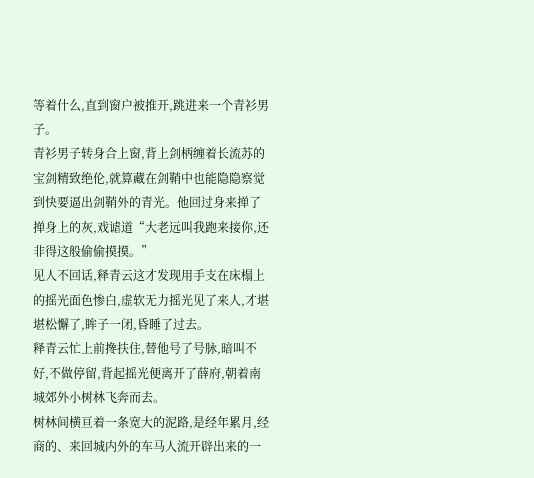等着什么,直到窗户被推开,跳进来一个青衫男子。
青衫男子转身合上窗,背上剑柄缠着长流苏的宝剑精致绝伦,就算藏在剑鞘中也能隐隐察觉到快要逼出剑鞘外的青光。他回过身来掸了掸身上的灰,戏谑道“大老远叫我跑来接你,还非得这般偷偷摸摸。”
见人不回话,释青云这才发现用手支在床榻上的摇光面色惨白,虚软无力摇光见了来人,才堪堪松懈了,眸子一闭,昏睡了过去。
释青云忙上前搀扶住,替他号了号脉,暗叫不好,不做停留,背起摇光便离开了薛府,朝着南城郊外小树林飞奔而去。
树林间横亘着一条宽大的泥路,是经年累月,经商的、来回城内外的车马人流开辟出来的一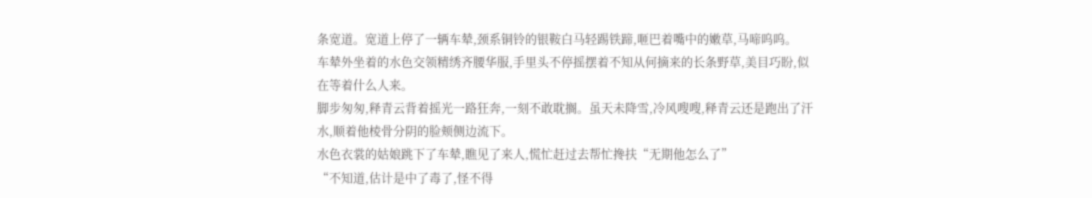条宽道。宽道上停了一辆车辇,颈系铜铃的银鞍白马轻踢铁蹄,咂巴着嘴中的嫩草,马啼呜呜。
车辇外坐着的水色交领精绣齐腰华服,手里头不停摇摆着不知从何摘来的长条野草,美目巧盼,似在等着什么人来。
脚步匆匆,释青云背着摇光一路狂奔,一刻不敢耽搁。虽天未降雪,冷风嗖嗖,释青云还是跑出了汗水,顺着他棱骨分阴的脸颊侧边流下。
水色衣裳的姑娘跳下了车辇,瞧见了来人,慌忙赶过去帮忙搀扶“无期他怎么了”
“不知道,估计是中了毒了,怪不得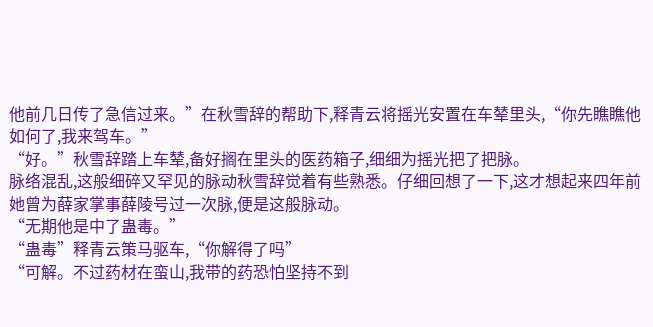他前几日传了急信过来。”在秋雪辞的帮助下,释青云将摇光安置在车辇里头,“你先瞧瞧他如何了,我来驾车。”
“好。”秋雪辞踏上车辇,备好搁在里头的医药箱子,细细为摇光把了把脉。
脉络混乱,这般细碎又罕见的脉动秋雪辞觉着有些熟悉。仔细回想了一下,这才想起来四年前她曾为薛家掌事薛陵号过一次脉,便是这般脉动。
“无期他是中了蛊毒。”
“蛊毒”释青云策马驱车,“你解得了吗”
“可解。不过药材在蛮山,我带的药恐怕坚持不到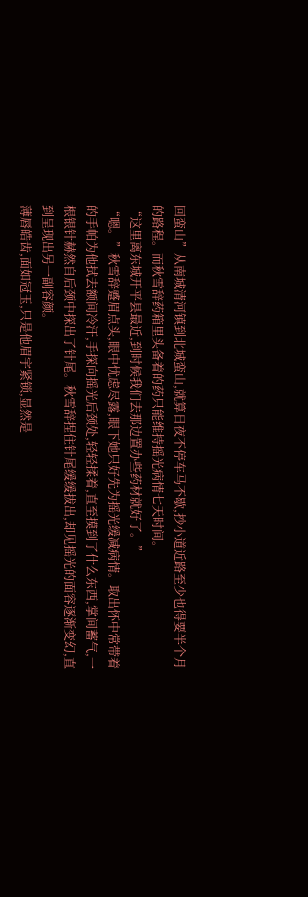回蛮山”从南城清河镇到北城蛮山,就算日夜不停车马不歇,抄小道近路至少也得要半个月的路程。而秋雪辞药箱里头备着的药只能维持摇光病情七天时间。
“这里离东城开平县最近,到时候我们去那边置办些药材就好了。”
“嗯。”秋雪辞蹙眉点头,眼中忧虑尽露,眼下她只好先为摇光缓减病情。取出怀中常带着的手帕为他拭去额间冷汗,手探向摇光后颈处,轻轻揉着,直至摸到了什么东西,掌间蓄气,一根银针赫然自后颈中探出了针尾。秋雪辞捏住针尾缓缓拔出,却见摇光的面容逐渐变幻,直到呈现出另一副容颜。
薄唇皓齿,面如冠玉,只是他眉宇紧锁,显然是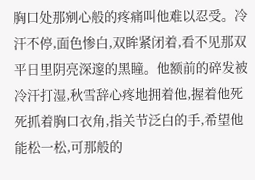胸口处那剜心般的疼痛叫他难以忍受。冷汗不停,面色惨白,双眸紧闭着,看不见那双平日里阴亮深邃的黑瞳。他额前的碎发被冷汗打湿,秋雪辞心疼地拥着他,握着他死死抓着胸口衣角,指关节泛白的手,希望他能松一松,可那般的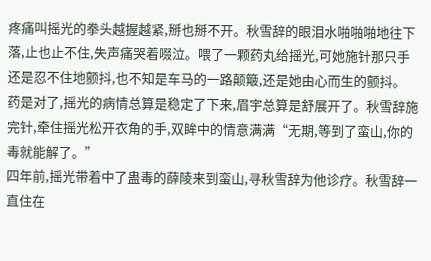疼痛叫摇光的拳头越握越紧,掰也掰不开。秋雪辞的眼泪水啪啪啪地往下落,止也止不住,失声痛哭着啜泣。喂了一颗药丸给摇光,可她施针那只手还是忍不住地颤抖,也不知是车马的一路颠簸,还是她由心而生的颤抖。
药是对了,摇光的病情总算是稳定了下来,眉宇总算是舒展开了。秋雪辞施完针,牵住摇光松开衣角的手,双眸中的情意满满“无期,等到了蛮山,你的毒就能解了。”
四年前,摇光带着中了蛊毒的薛陵来到蛮山,寻秋雪辞为他诊疗。秋雪辞一直住在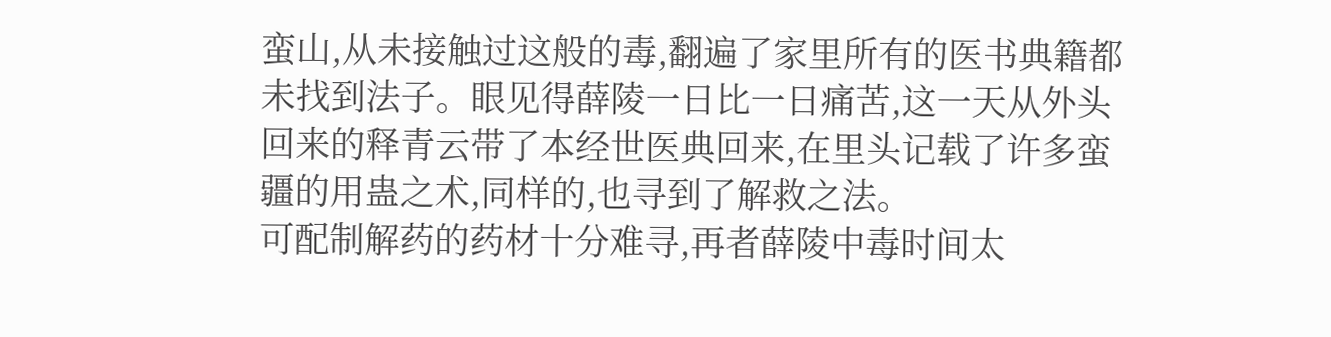蛮山,从未接触过这般的毒,翻遍了家里所有的医书典籍都未找到法子。眼见得薛陵一日比一日痛苦,这一天从外头回来的释青云带了本经世医典回来,在里头记载了许多蛮疆的用蛊之术,同样的,也寻到了解救之法。
可配制解药的药材十分难寻,再者薛陵中毒时间太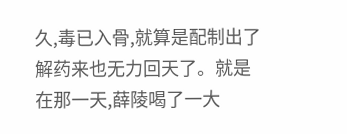久,毒已入骨,就算是配制出了解药来也无力回天了。就是在那一天,薛陵喝了一大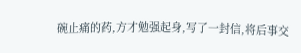碗止痛的药,方才勉强起身,写了一封信,将后事交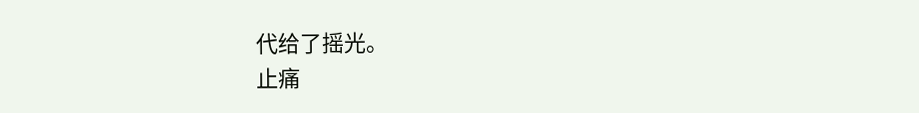代给了摇光。
止痛